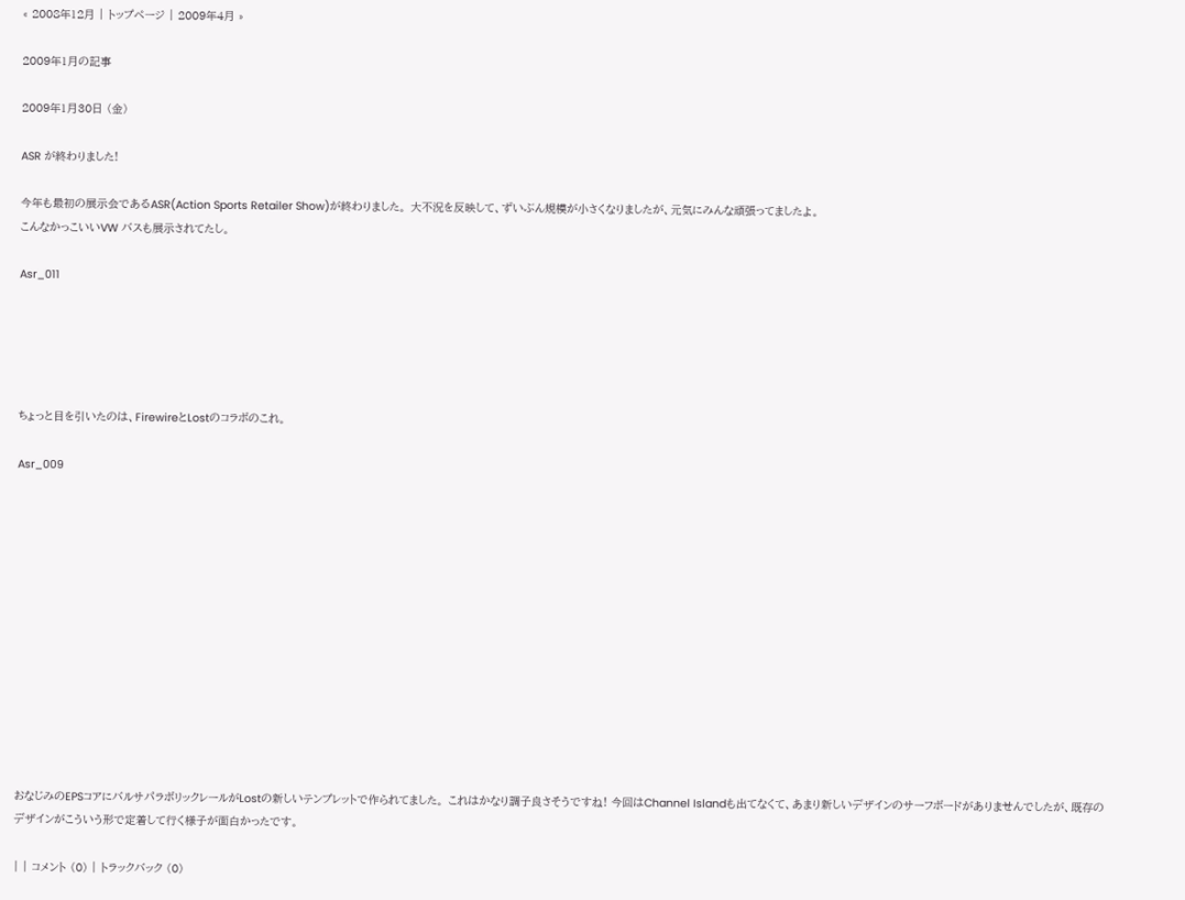« 2008年12月 | トップページ | 2009年4月 »

2009年1月の記事

2009年1月30日 (金)

ASR が終わりました!

今年も最初の展示会であるASR(Action Sports Retailer Show)が終わりました。 大不況を反映して、ずいぶん規模が小さくなりましたが、元気にみんな頑張ってましたよ。
こんなかっこいいVW バスも展示されてたし。

Asr_011





ちょっと目を引いたのは、FirewireとLostのコラボのこれ。

Asr_009













おなじみのEPSコアにバルサパラボリックレールがLostの新しいテンプレットで作られてました。 これはかなり調子良さそうですね! 今回はChannel Islandも出てなくて、あまり新しいデザインのサーフボードがありませんでしたが、既存のデザインがこういう形で定着して行く様子が面白かったです。

| | コメント (0) | トラックバック (0)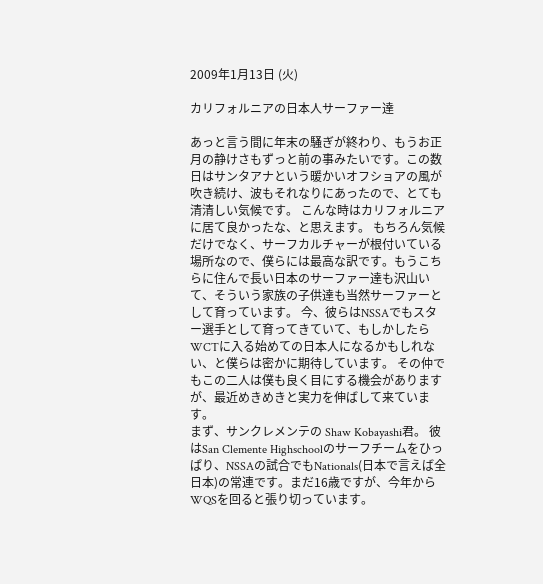2009年1月13日 (火)

カリフォルニアの日本人サーファー達

あっと言う間に年末の騒ぎが終わり、もうお正月の静けさもずっと前の事みたいです。この数日はサンタアナという暖かいオフショアの風が吹き続け、波もそれなりにあったので、とても清清しい気候です。 こんな時はカリフォルニアに居て良かったな、と思えます。 もちろん気候だけでなく、サーフカルチャーが根付いている場所なので、僕らには最高な訳です。もうこちらに住んで長い日本のサーファー達も沢山いて、そういう家族の子供達も当然サーファーとして育っています。 今、彼らはNSSAでもスター選手として育ってきていて、もしかしたらWCTに入る始めての日本人になるかもしれない、と僕らは密かに期待しています。 その仲でもこの二人は僕も良く目にする機会がありますが、最近めきめきと実力を伸ばして来ています。
まず、サンクレメンテの Shaw Kobayashi君。 彼はSan Clemente Highschoolのサーフチームをひっぱり、NSSAの試合でもNationals(日本で言えば全日本)の常連です。まだ16歳ですが、今年からWQSを回ると張り切っています。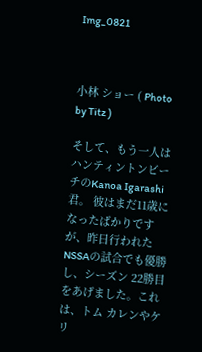Img_0821



小林 ショー ( Photo by Titz )

そして、もう一人はハンティントンビーチのKanoa Igarashi君。 彼はまだ11歳になったばかりですが、昨日行われたNSSAの試合でも優勝し、シーズン 22勝目をあげました。これは、トム カレンやケリ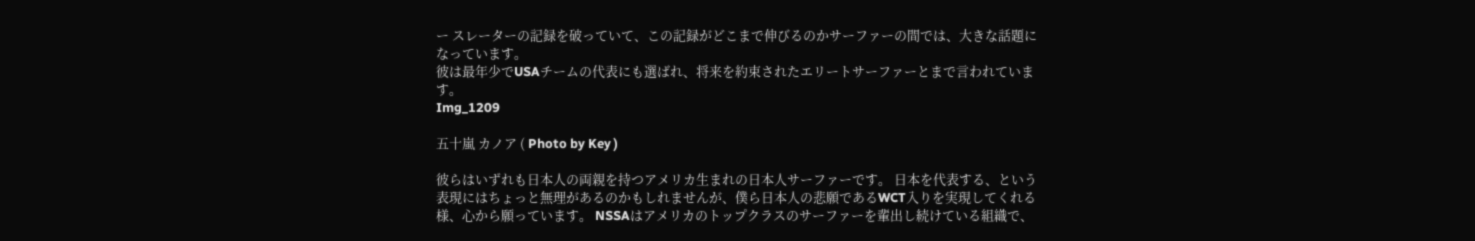ー スレーターの記録を破っていて、この記録がどこまで伸びるのかサーファーの間では、大きな話題になっています。
彼は最年少でUSAチームの代表にも選ばれ、将来を約束されたエリートサーファーとまで言われています。
Img_1209

五十嵐 カノア ( Photo by Key )

彼らはいずれも日本人の両親を持つアメリカ生まれの日本人サーファーです。 日本を代表する、という表現にはちょっと無理があるのかもしれませんが、僕ら日本人の悲願であるWCT入りを実現してくれる様、心から願っています。 NSSAはアメリカのトップクラスのサーファーを輩出し続けている組織で、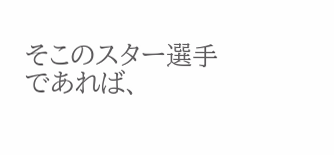そこのスター選手であれば、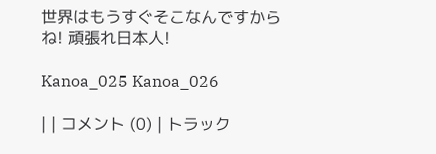世界はもうすぐそこなんですからね! 頑張れ日本人!

Kanoa_025 Kanoa_026

| | コメント (0) | トラック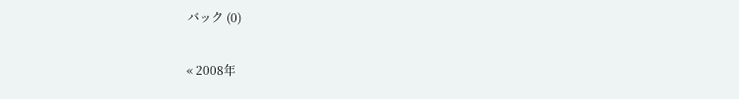バック (0)

« 2008年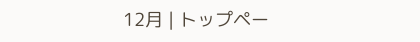12月 | トップペー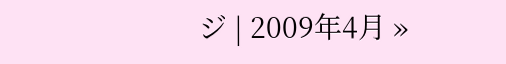ジ | 2009年4月 »